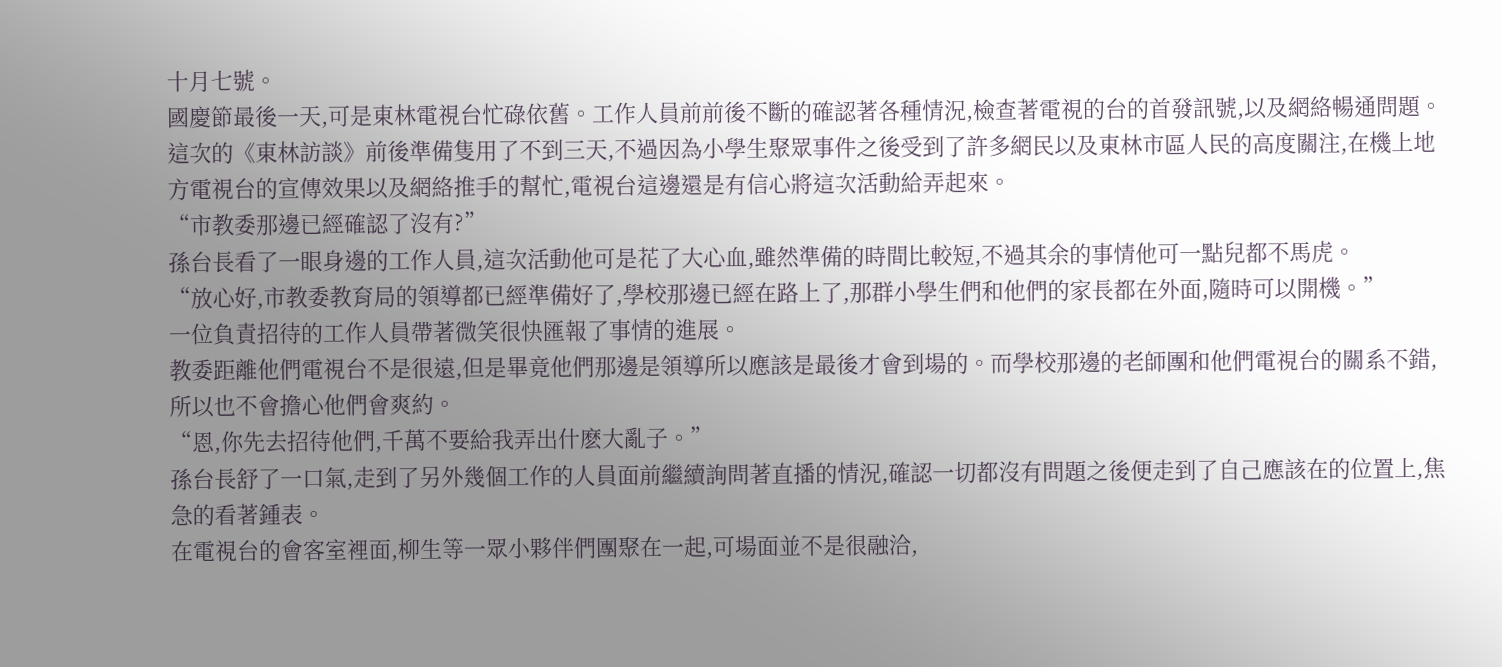十月七號。
國慶節最後一天,可是東林電視台忙碌依舊。工作人員前前後不斷的確認著各種情況,檢查著電視的台的首發訊號,以及網絡暢通問題。
這次的《東林訪談》前後準備隻用了不到三天,不過因為小學生聚眾事件之後受到了許多網民以及東林市區人民的高度關注,在機上地方電視台的宣傳效果以及網絡推手的幫忙,電視台這邊還是有信心將這次活動給弄起來。
“市教委那邊已經確認了沒有?”
孫台長看了一眼身邊的工作人員,這次活動他可是花了大心血,雖然準備的時間比較短,不過其余的事情他可一點兒都不馬虎。
“放心好,市教委教育局的領導都已經準備好了,學校那邊已經在路上了,那群小學生們和他們的家長都在外面,隨時可以開機。”
一位負責招待的工作人員帶著微笑很快匯報了事情的進展。
教委距離他們電視台不是很遠,但是畢竟他們那邊是領導所以應該是最後才會到場的。而學校那邊的老師團和他們電視台的關系不錯,所以也不會擔心他們會爽約。
“恩,你先去招待他們,千萬不要給我弄出什麽大亂子。”
孫台長舒了一口氣,走到了另外幾個工作的人員面前繼續詢問著直播的情況,確認一切都沒有問題之後便走到了自己應該在的位置上,焦急的看著鍾表。
在電視台的會客室裡面,柳生等一眾小夥伴們團聚在一起,可場面並不是很融洽,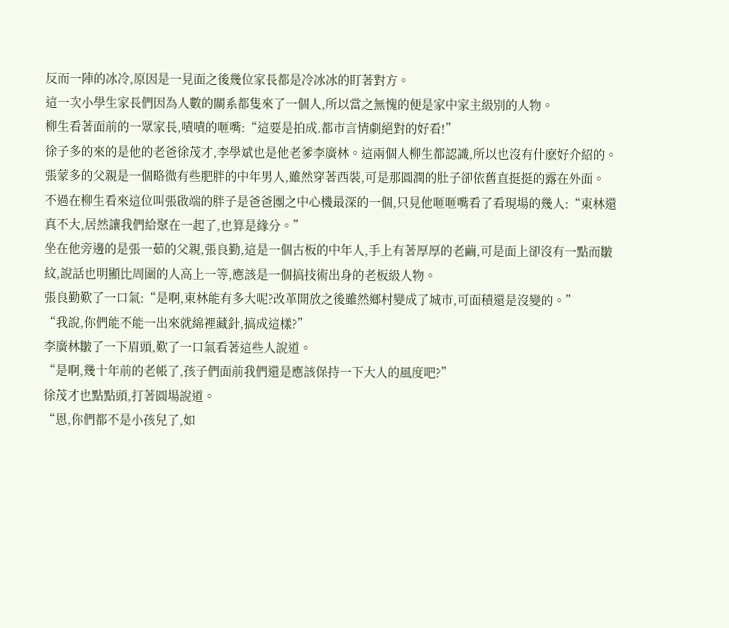反而一陣的冰冷,原因是一見面之後幾位家長都是冷冰冰的盯著對方。
這一次小學生家長們因為人數的關系都隻來了一個人,所以當之無愧的便是家中家主級別的人物。
柳生看著面前的一眾家長,嘖嘖的咂嘴:“這要是拍成.都市言情劇絕對的好看!”
徐子多的來的是他的老爸徐茂才,李學斌也是他老爹李廣林。這兩個人柳生都認識,所以也沒有什麽好介紹的。
張蒙多的父親是一個略微有些肥胖的中年男人,雖然穿著西裝,可是那圓潤的肚子卻依舊直挺挺的露在外面。
不過在柳生看來這位叫張啟端的胖子是爸爸團之中心機最深的一個,只見他咂咂嘴看了看現場的幾人:“東林還真不大,居然讓我們給聚在一起了,也算是緣分。”
坐在他旁邊的是張一茹的父親,張良勤,這是一個古板的中年人,手上有著厚厚的老繭,可是面上卻沒有一點而皺紋,說話也明顯比周圍的人高上一等,應該是一個搞技術出身的老板級人物。
張良勤歎了一口氣:“是啊,東林能有多大呢?改革開放之後雖然鄉村變成了城市,可面積還是沒變的。”
“我說,你們能不能一出來就綿裡藏針,搞成這樣?”
李廣林皺了一下眉頭,歎了一口氣看著這些人說道。
“是啊,幾十年前的老帳了,孩子們面前我們還是應該保持一下大人的風度吧?”
徐茂才也點點頭,打著圓場說道。
“恩,你們都不是小孩兒了,如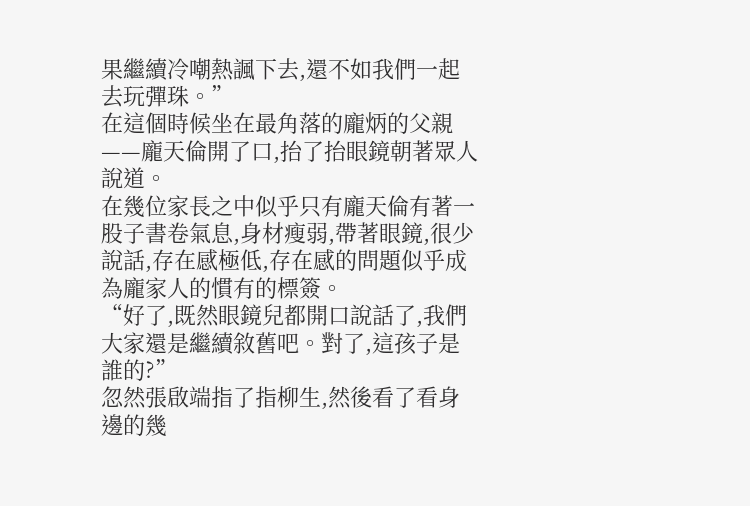果繼續冷嘲熱諷下去,還不如我們一起去玩彈珠。”
在這個時候坐在最角落的龐炳的父親——龐天倫開了口,抬了抬眼鏡朝著眾人說道。
在幾位家長之中似乎只有龐天倫有著一股子書卷氣息,身材瘦弱,帶著眼鏡,很少說話,存在感極低,存在感的問題似乎成為龐家人的慣有的標簽。
“好了,既然眼鏡兒都開口說話了,我們大家還是繼續敘舊吧。對了,這孩子是誰的?”
忽然張啟端指了指柳生,然後看了看身邊的幾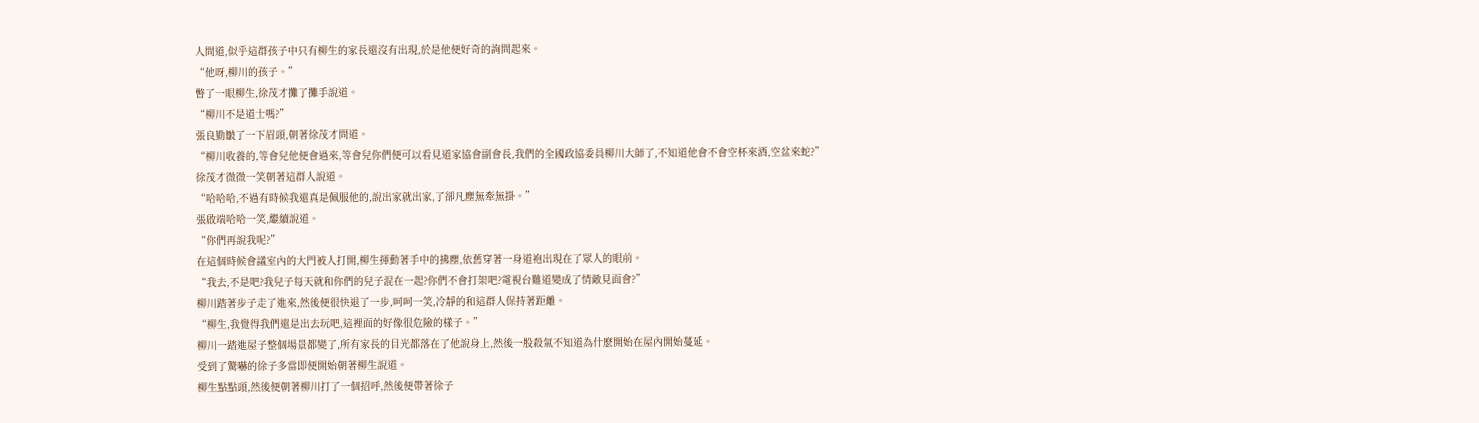人問道,似乎這群孩子中只有柳生的家長還沒有出現,於是他便好奇的詢問起來。
“他呀,柳川的孩子。”
瞥了一眼柳生,徐茂才攤了攤手說道。
“柳川不是道士嗎?”
張良勤皺了一下眉頭,朝著徐茂才問道。
“柳川收養的,等會兒他便會過來,等會兒你們便可以看見道家協會副會長,我們的全國政協委員柳川大師了,不知道他會不會空杯來酒,空盆來蛇?”
徐茂才微微一笑朝著這群人說道。
“哈哈哈,不過有時候我還真是佩服他的,說出家就出家,了卻凡塵無牽無掛。”
張啟端哈哈一笑,繼續說道。
“你們再說我呢?”
在這個時候會議室內的大門被人打開,柳生揮動著手中的拂塵,依舊穿著一身道袍出現在了眾人的眼前。
“我去,不是吧?我兒子每天就和你們的兒子混在一起?你們不會打架吧?電視台難道變成了情敵見面會?”
柳川踏著步子走了進來,然後便很快退了一步,呵呵一笑,冷靜的和這群人保持著距離。
“柳生,我覺得我們還是出去玩吧,這裡面的好像很危險的樣子。”
柳川一踏進屋子整個場景都變了,所有家長的目光都落在了他說身上,然後一股殺氣不知道為什麽開始在屋內開始蔓延。
受到了驚嚇的徐子多當即便開始朝著柳生說道。
柳生點點頭,然後便朝著柳川打了一個招呼,然後便帶著徐子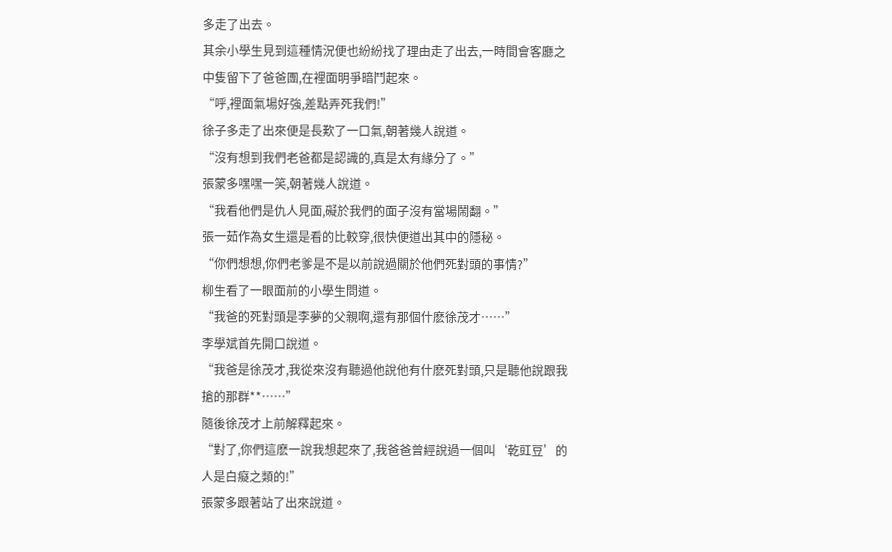多走了出去。
其余小學生見到這種情況便也紛紛找了理由走了出去,一時間會客廳之中隻留下了爸爸團,在裡面明爭暗鬥起來。
“呼,裡面氣場好強,差點弄死我們!”
徐子多走了出來便是長歎了一口氣,朝著幾人說道。
“沒有想到我們老爸都是認識的,真是太有緣分了。”
張蒙多嘿嘿一笑,朝著幾人說道。
“我看他們是仇人見面,礙於我們的面子沒有當場鬧翻。”
張一茹作為女生還是看的比較穿,很快便道出其中的隱秘。
“你們想想,你們老爹是不是以前說過關於他們死對頭的事情?”
柳生看了一眼面前的小學生問道。
“我爸的死對頭是李夢的父親啊,還有那個什麽徐茂才……”
李學斌首先開口說道。
“我爸是徐茂才,我從來沒有聽過他說他有什麽死對頭,只是聽他說跟我搶的那群**……”
隨後徐茂才上前解釋起來。
“對了,你們這麽一說我想起來了,我爸爸曾經說過一個叫‘乾豇豆’的人是白癡之類的!”
張蒙多跟著站了出來說道。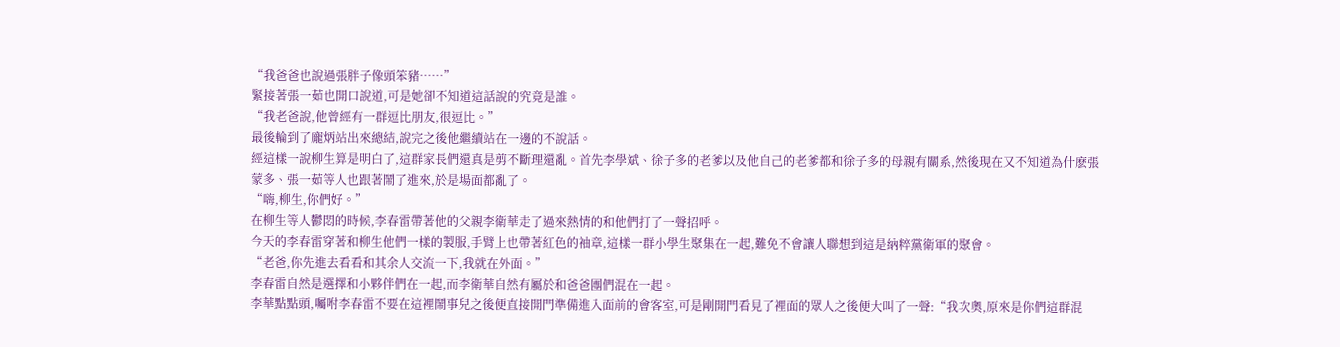“我爸爸也說過張胖子像頭笨豬……”
緊接著張一茹也開口說道,可是她卻不知道這話說的究竟是誰。
“我老爸說,他曾經有一群逗比朋友,很逗比。”
最後輪到了龐炳站出來總結,說完之後他繼續站在一邊的不說話。
經這樣一說柳生算是明白了,這群家長們還真是剪不斷理還亂。首先李學斌、徐子多的老爹以及他自己的老爹都和徐子多的母親有關系,然後現在又不知道為什麽張蒙多、張一茹等人也跟著鬧了進來,於是場面都亂了。
“嗨,柳生,你們好。”
在柳生等人鬱悶的時候,李春雷帶著他的父親李衛華走了過來熱情的和他們打了一聲招呼。
今天的李春雷穿著和柳生他們一樣的製服,手臂上也帶著紅色的袖章,這樣一群小學生聚集在一起,難免不會讓人聯想到這是納粹黨衛軍的聚會。
“老爸,你先進去看看和其余人交流一下,我就在外面。”
李春雷自然是選擇和小夥伴們在一起,而李衛華自然有屬於和爸爸團們混在一起。
李華點點頭,囑咐李春雷不要在這裡鬧事兒之後便直接開門準備進入面前的會客室,可是剛開門看見了裡面的眾人之後便大叫了一聲:“我次奧,原來是你們這群混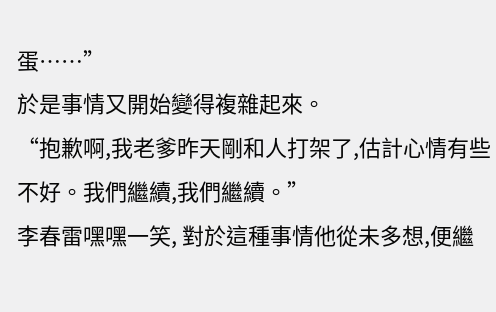蛋……”
於是事情又開始變得複雜起來。
“抱歉啊,我老爹昨天剛和人打架了,估計心情有些不好。我們繼續,我們繼續。”
李春雷嘿嘿一笑, 對於這種事情他從未多想,便繼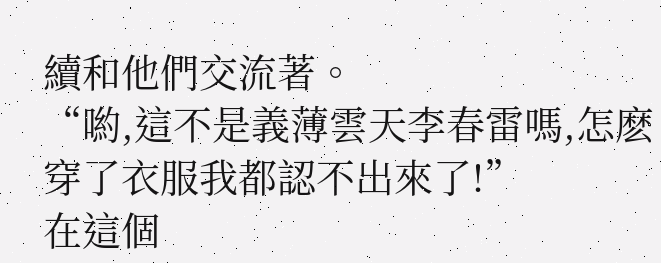續和他們交流著。
“喲,這不是義薄雲天李春雷嗎,怎麽穿了衣服我都認不出來了!”
在這個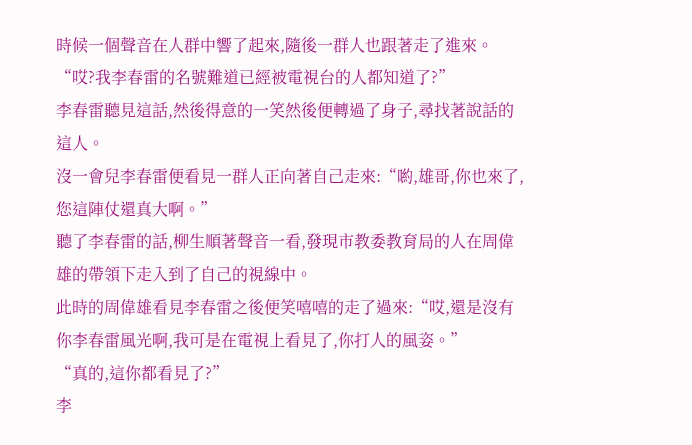時候一個聲音在人群中響了起來,隨後一群人也跟著走了進來。
“哎?我李春雷的名號難道已經被電視台的人都知道了?”
李春雷聽見這話,然後得意的一笑然後便轉過了身子,尋找著說話的這人。
沒一會兒李春雷便看見一群人正向著自己走來:“喲,雄哥,你也來了,您這陣仗還真大啊。”
聽了李春雷的話,柳生順著聲音一看,發現市教委教育局的人在周偉雄的帶領下走入到了自己的視線中。
此時的周偉雄看見李春雷之後便笑嘻嘻的走了過來:“哎,還是沒有你李春雷風光啊,我可是在電視上看見了,你打人的風姿。”
“真的,這你都看見了?”
李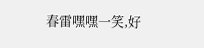春雷嘿嘿一笑,好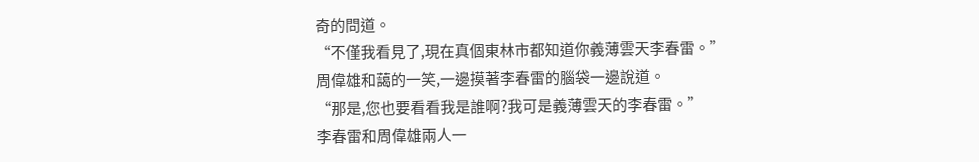奇的問道。
“不僅我看見了,現在真個東林市都知道你義薄雲天李春雷。”
周偉雄和藹的一笑,一邊摸著李春雷的腦袋一邊說道。
“那是,您也要看看我是誰啊?我可是義薄雲天的李春雷。”
李春雷和周偉雄兩人一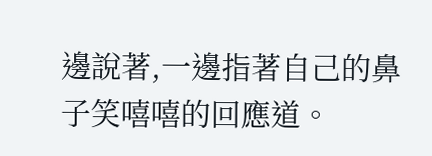邊說著,一邊指著自己的鼻子笑嘻嘻的回應道。